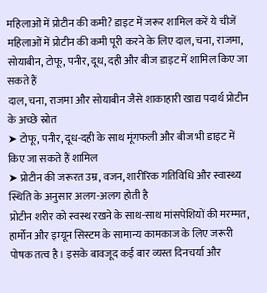महिलाओं में प्रोटीन की कमी? डाइट में जरूर शामिल करें ये चीजें
महिलाओं में प्रोटीन की कमी पूरी करने के लिए दाल, चना, राजमा, सोयाबीन, टोफू, पनीर, दूध, दही और बीज डाइट में शामिल किए जा सकते हैं
दाल, चना, राजमा और सोयाबीन जैसे शाकाहारी खाद्य पदार्थ प्रोटीन के अच्छे स्रोत
➤ टोफू, पनीर, दूध-दही के साथ मूंगफली और बीज भी डाइट में किए जा सकते हैं शामिल
➤ प्रोटीन की जरूरत उम्र, वजन, शारीरिक गतिविधि और स्वास्थ्य स्थिति के अनुसार अलग-अलग होती है
प्रोटीन शरीर को स्वस्थ रखने के साथ-साथ मांसपेशियों की मरम्मत, हार्मोन और इम्यून सिस्टम के सामान्य कामकाज के लिए जरूरी पोषक तत्व है। इसके बावजूद कई बार व्यस्त दिनचर्या और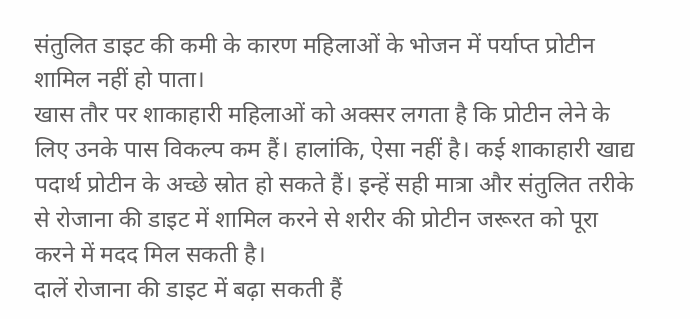संतुलित डाइट की कमी के कारण महिलाओं के भोजन में पर्याप्त प्रोटीन शामिल नहीं हो पाता।
खास तौर पर शाकाहारी महिलाओं को अक्सर लगता है कि प्रोटीन लेने के लिए उनके पास विकल्प कम हैं। हालांकि, ऐसा नहीं है। कई शाकाहारी खाद्य पदार्थ प्रोटीन के अच्छे स्रोत हो सकते हैं। इन्हें सही मात्रा और संतुलित तरीके से रोजाना की डाइट में शामिल करने से शरीर की प्रोटीन जरूरत को पूरा करने में मदद मिल सकती है।
दालें रोजाना की डाइट में बढ़ा सकती हैं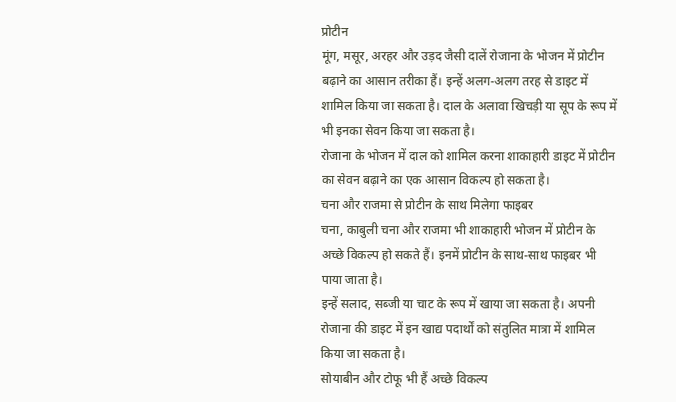प्रोटीन
मूंग, मसूर, अरहर और उड़द जैसी दालें रोजाना के भोजन में प्रोटीन बढ़ाने का आसान तरीका हैं। इन्हें अलग-अलग तरह से डाइट में शामिल किया जा सकता है। दाल के अलावा खिचड़ी या सूप के रूप में भी इनका सेवन किया जा सकता है।
रोजाना के भोजन में दाल को शामिल करना शाकाहारी डाइट में प्रोटीन का सेवन बढ़ाने का एक आसान विकल्प हो सकता है।
चना और राजमा से प्रोटीन के साथ मिलेगा फाइबर
चना, काबुली चना और राजमा भी शाकाहारी भोजन में प्रोटीन के अच्छे विकल्प हो सकते हैं। इनमें प्रोटीन के साथ-साथ फाइबर भी पाया जाता है।
इन्हें सलाद, सब्जी या चाट के रूप में खाया जा सकता है। अपनी रोजाना की डाइट में इन खाद्य पदार्थों को संतुलित मात्रा में शामिल किया जा सकता है।
सोयाबीन और टोफू भी हैं अच्छे विकल्प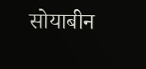सोयाबीन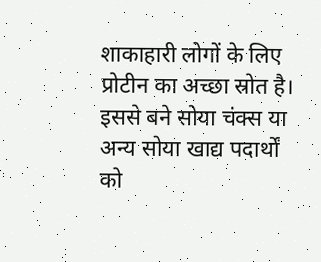शाकाहारी लोगों के लिए प्रोटीन का अच्छा स्रोत है। इससे बने सोया चंक्स या अन्य सोया खाद्य पदार्थों को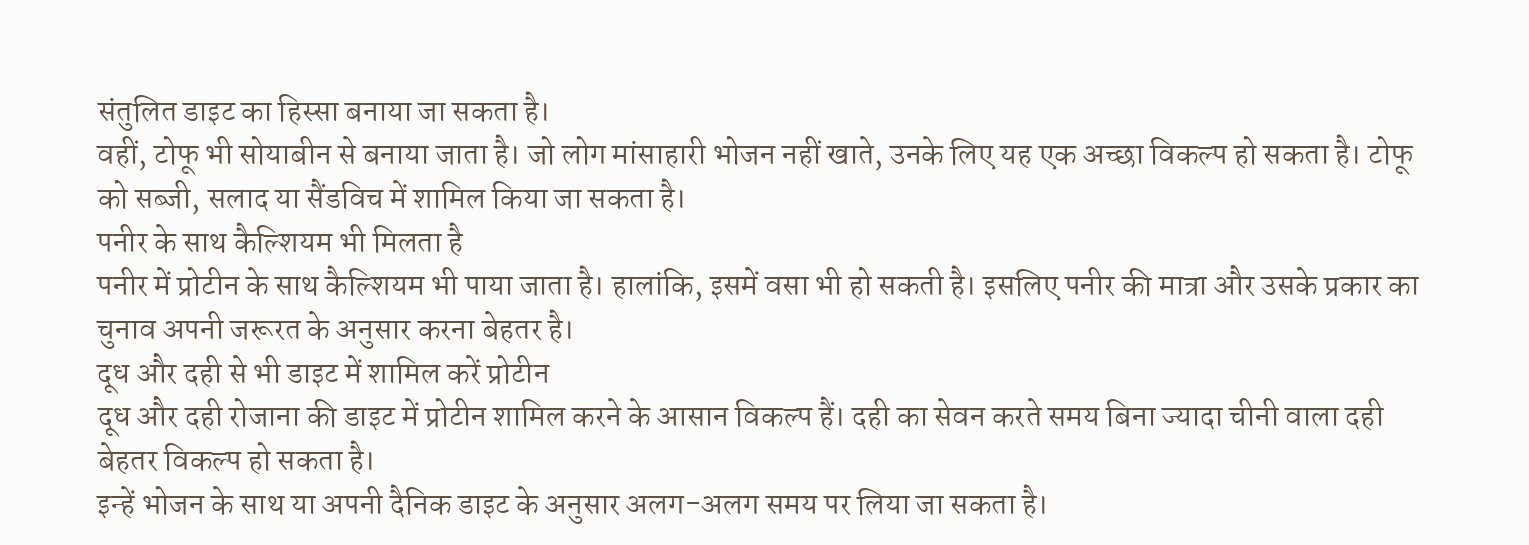संतुलित डाइट का हिस्सा बनाया जा सकता है।
वहीं, टोफू भी सोयाबीन से बनाया जाता है। जो लोग मांसाहारी भोजन नहीं खाते, उनके लिए यह एक अच्छा विकल्प हो सकता है। टोफू को सब्जी, सलाद या सैंडविच में शामिल किया जा सकता है।
पनीर के साथ कैल्शियम भी मिलता है
पनीर में प्रोटीन के साथ कैल्शियम भी पाया जाता है। हालांकि, इसमें वसा भी हो सकती है। इसलिए पनीर की मात्रा और उसके प्रकार का चुनाव अपनी जरूरत के अनुसार करना बेहतर है।
दूध और दही से भी डाइट में शामिल करें प्रोटीन
दूध और दही रोजाना की डाइट में प्रोटीन शामिल करने के आसान विकल्प हैं। दही का सेवन करते समय बिना ज्यादा चीनी वाला दही बेहतर विकल्प हो सकता है।
इन्हें भोजन के साथ या अपनी दैनिक डाइट के अनुसार अलग-अलग समय पर लिया जा सकता है।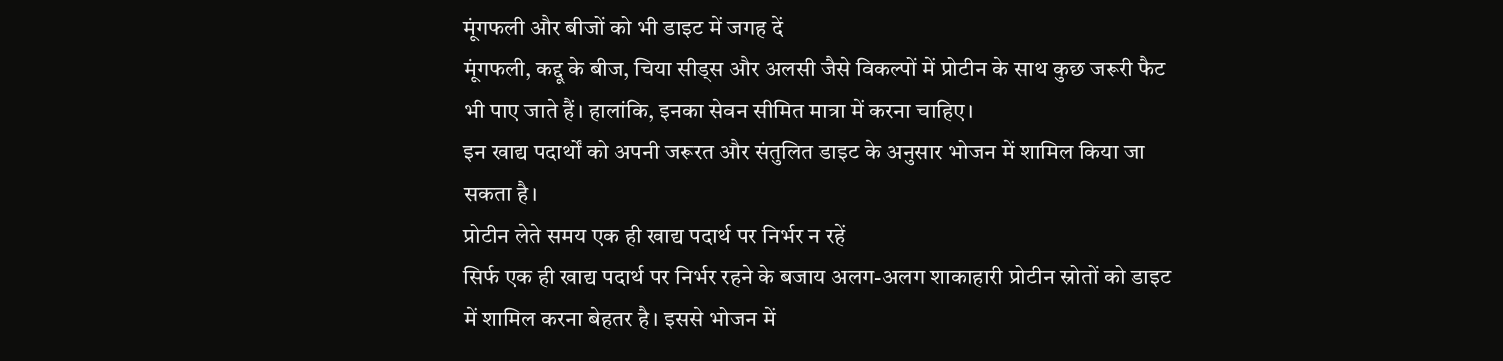मूंगफली और बीजों को भी डाइट में जगह दें
मूंगफली, कद्दू के बीज, चिया सीड्स और अलसी जैसे विकल्पों में प्रोटीन के साथ कुछ जरूरी फैट भी पाए जाते हैं। हालांकि, इनका सेवन सीमित मात्रा में करना चाहिए।
इन खाद्य पदार्थों को अपनी जरूरत और संतुलित डाइट के अनुसार भोजन में शामिल किया जा सकता है।
प्रोटीन लेते समय एक ही खाद्य पदार्थ पर निर्भर न रहें
सिर्फ एक ही खाद्य पदार्थ पर निर्भर रहने के बजाय अलग-अलग शाकाहारी प्रोटीन स्रोतों को डाइट में शामिल करना बेहतर है। इससे भोजन में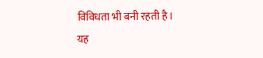विविधता भी बनी रहती है।
यह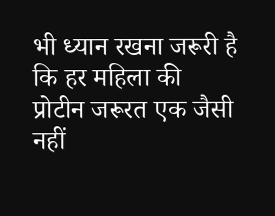भी ध्यान रखना जरूरी है कि हर महिला की प्रोटीन जरूरत एक जैसी नहीं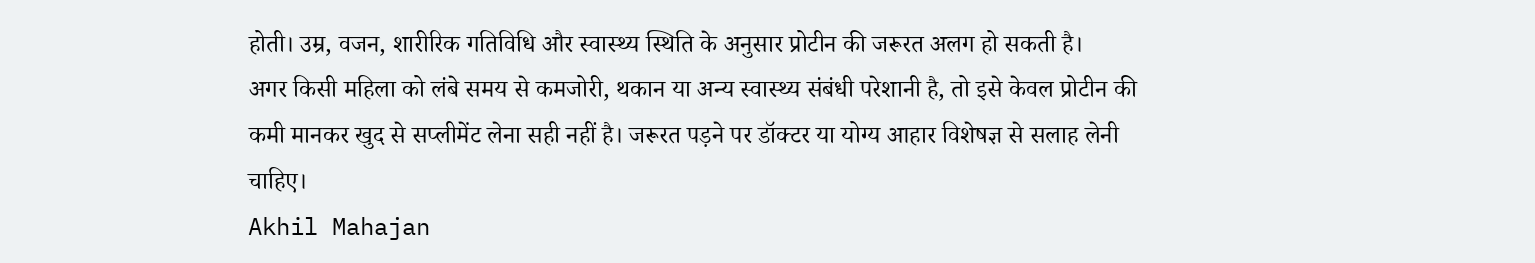होती। उम्र, वजन, शारीरिक गतिविधि और स्वास्थ्य स्थिति के अनुसार प्रोटीन की जरूरत अलग हो सकती है।
अगर किसी महिला को लंबे समय से कमजोरी, थकान या अन्य स्वास्थ्य संबंधी परेशानी है, तो इसे केवल प्रोटीन की कमी मानकर खुद से सप्लीमेंट लेना सही नहीं है। जरूरत पड़ने पर डॉक्टर या योग्य आहार विशेषज्ञ से सलाह लेनी चाहिए।
Akhil Mahajan